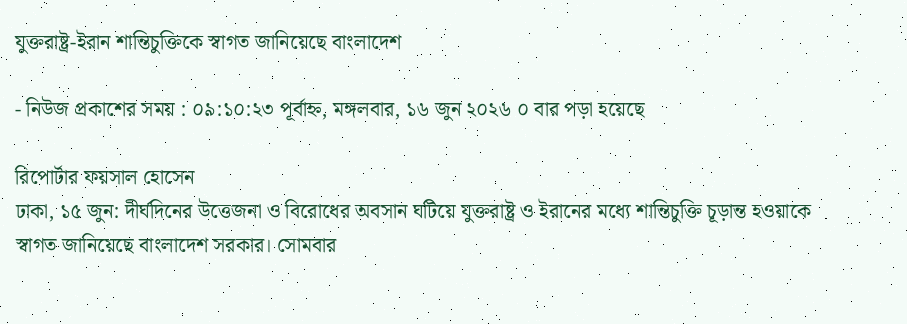যুক্তরাষ্ট্র-ইরান শান্তিচুক্তিকে স্বাগত জানিয়েছে বাংলাদেশ

- নিউজ প্রকাশের সময় : ০৯:১০:২৩ পূর্বাহ্ন, মঙ্গলবার, ১৬ জুন ২০২৬ ০ বার পড়া হয়েছে

রিপোর্টার ফয়সাল হোসেন
ঢাকা, ১৫ জুন: দীর্ঘদিনের উত্তেজনা ও বিরোধের অবসান ঘটিয়ে যুক্তরাষ্ট্র ও ইরানের মধ্যে শান্তিচুক্তি চূড়ান্ত হওয়াকে স্বাগত জানিয়েছে বাংলাদেশ সরকার। সোমবার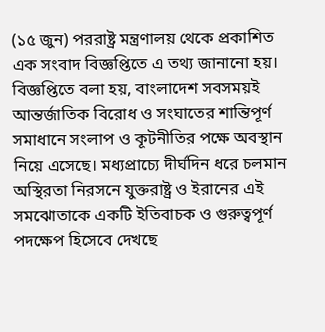(১৫ জুন) পররাষ্ট্র মন্ত্রণালয় থেকে প্রকাশিত এক সংবাদ বিজ্ঞপ্তিতে এ তথ্য জানানো হয়।
বিজ্ঞপ্তিতে বলা হয়, বাংলাদেশ সবসময়ই আন্তর্জাতিক বিরোধ ও সংঘাতের শান্তিপূর্ণ সমাধানে সংলাপ ও কূটনীতির পক্ষে অবস্থান নিয়ে এসেছে। মধ্যপ্রাচ্যে দীর্ঘদিন ধরে চলমান অস্থিরতা নিরসনে যুক্তরাষ্ট্র ও ইরানের এই সমঝোতাকে একটি ইতিবাচক ও গুরুত্বপূর্ণ পদক্ষেপ হিসেবে দেখছে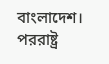বাংলাদেশ।
পররাষ্ট্র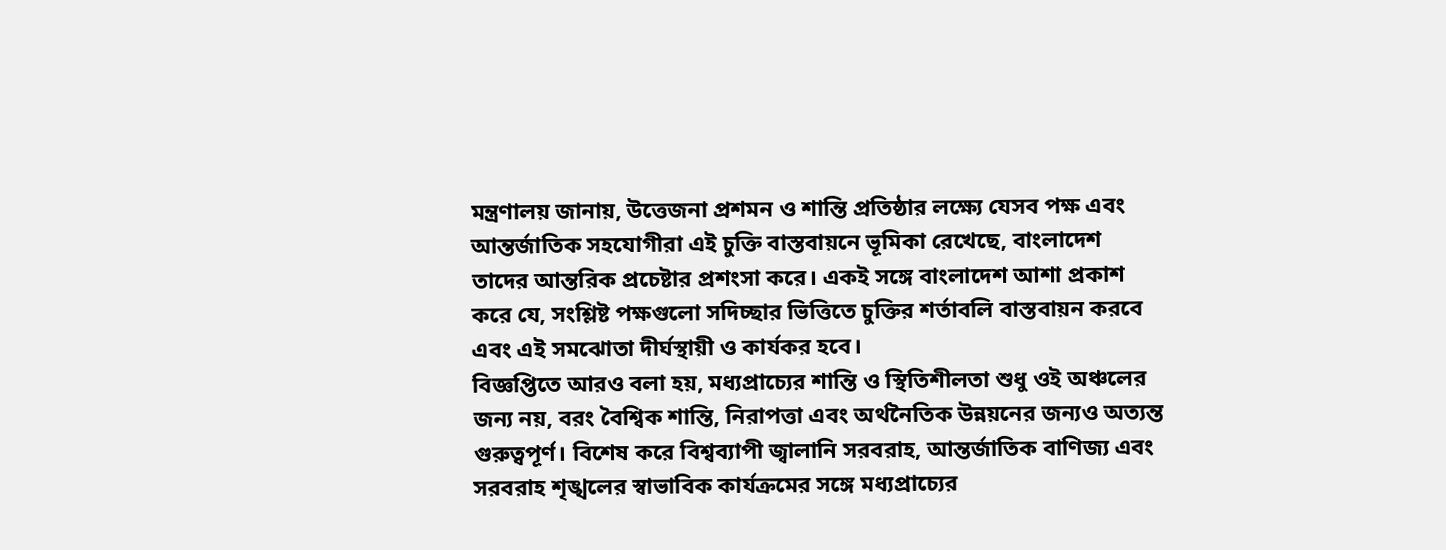মন্ত্রণালয় জানায়, উত্তেজনা প্রশমন ও শান্তি প্রতিষ্ঠার লক্ষ্যে যেসব পক্ষ এবং আন্তর্জাতিক সহযোগীরা এই চুক্তি বাস্তবায়নে ভূমিকা রেখেছে, বাংলাদেশ তাদের আন্তরিক প্রচেষ্টার প্রশংসা করে। একই সঙ্গে বাংলাদেশ আশা প্রকাশ করে যে, সংশ্লিষ্ট পক্ষগুলো সদিচ্ছার ভিত্তিতে চুক্তির শর্তাবলি বাস্তবায়ন করবে এবং এই সমঝোতা দীর্ঘস্থায়ী ও কার্যকর হবে।
বিজ্ঞপ্তিতে আরও বলা হয়, মধ্যপ্রাচ্যের শান্তি ও স্থিতিশীলতা শুধু ওই অঞ্চলের জন্য নয়, বরং বৈশ্বিক শান্তি, নিরাপত্তা এবং অর্থনৈতিক উন্নয়নের জন্যও অত্যন্ত গুরুত্বপূর্ণ। বিশেষ করে বিশ্বব্যাপী জ্বালানি সরবরাহ, আন্তর্জাতিক বাণিজ্য এবং সরবরাহ শৃঙ্খলের স্বাভাবিক কার্যক্রমের সঙ্গে মধ্যপ্রাচ্যের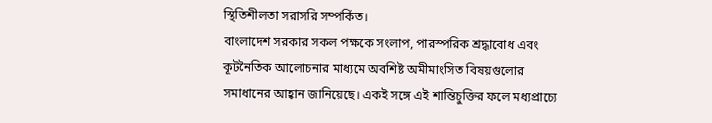স্থিতিশীলতা সরাসরি সম্পর্কিত।
বাংলাদেশ সরকার সকল পক্ষকে সংলাপ, পারস্পরিক শ্রদ্ধাবোধ এবং কূটনৈতিক আলোচনার মাধ্যমে অবশিষ্ট অমীমাংসিত বিষয়গুলোর সমাধানের আহ্বান জানিয়েছে। একই সঙ্গে এই শান্তিচুক্তির ফলে মধ্যপ্রাচ্যে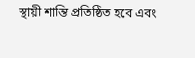স্থায়ী শান্তি প্রতিষ্ঠিত হবে এবং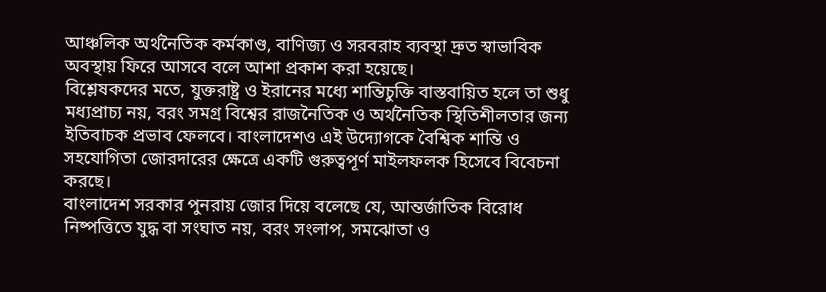আঞ্চলিক অর্থনৈতিক কর্মকাণ্ড, বাণিজ্য ও সরবরাহ ব্যবস্থা দ্রুত স্বাভাবিক অবস্থায় ফিরে আসবে বলে আশা প্রকাশ করা হয়েছে।
বিশ্লেষকদের মতে, যুক্তরাষ্ট্র ও ইরানের মধ্যে শান্তিচুক্তি বাস্তবায়িত হলে তা শুধু মধ্যপ্রাচ্য নয়, বরং সমগ্র বিশ্বের রাজনৈতিক ও অর্থনৈতিক স্থিতিশীলতার জন্য ইতিবাচক প্রভাব ফেলবে। বাংলাদেশও এই উদ্যোগকে বৈশ্বিক শান্তি ও সহযোগিতা জোরদারের ক্ষেত্রে একটি গুরুত্বপূর্ণ মাইলফলক হিসেবে বিবেচনা করছে।
বাংলাদেশ সরকার পুনরায় জোর দিয়ে বলেছে যে, আন্তর্জাতিক বিরোধ নিষ্পত্তিতে যুদ্ধ বা সংঘাত নয়, বরং সংলাপ, সমঝোতা ও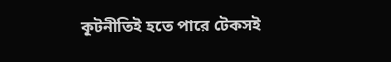কূটনীতিই হতে পারে টেকসই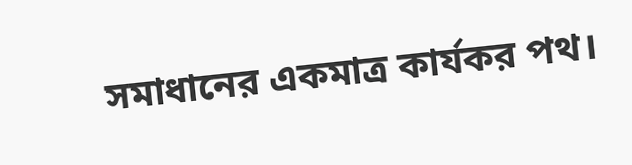সমাধানের একমাত্র কার্যকর পথ।